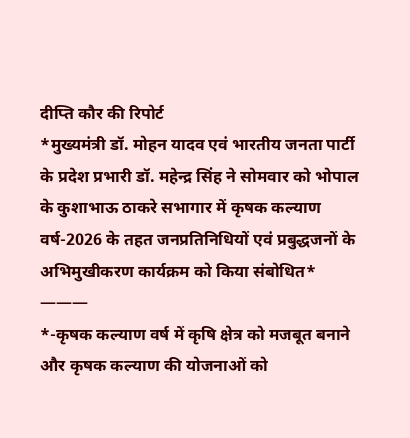दीप्ति कौर की रिपोर्ट
*मुख्यमंत्री डॉ. मोहन यादव एवं भारतीय जनता पार्टी के प्रदेश प्रभारी डॉ. महेन्द्र सिंह ने सोमवार को भोपाल के कुशाभाऊ ठाकरे सभागार में कृषक कल्याण वर्ष-2026 के तहत जनप्रतिनिधियों एवं प्रबुद्धजनों के अभिमुखीकरण कार्यक्रम को किया संबोधित*
———
*-कृषक कल्याण वर्ष में कृषि क्षेत्र को मजबूत बनाने और कृषक कल्याण की योजनाओं को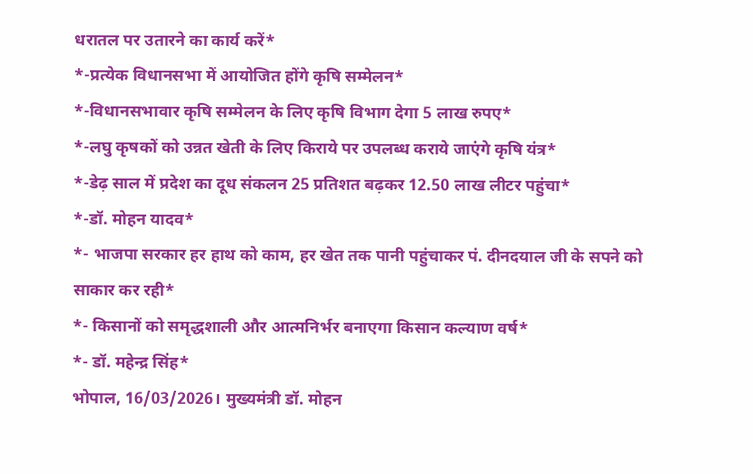धरातल पर उतारने का कार्य करें*
*-प्रत्येक विधानसभा में आयोजित होंगे कृषि सम्मेलन*
*-विधानसभावार कृषि सम्मेलन के लिए कृषि विभाग देगा 5 लाख रुपए*
*-लघु कृषकों को उन्नत खेती के लिए किराये पर उपलब्ध कराये जाएंगे कृषि यंत्र*
*-डेढ़ साल में प्रदेश का दूध संकलन 25 प्रतिशत बढ़कर 12.50 लाख लीटर पहुंचा*
*-डॉ. मोहन यादव*
*- भाजपा सरकार हर हाथ को काम, हर खेत तक पानी पहुंचाकर पं. दीनदयाल जी के सपने को साकार कर रही*
*- किसानों को समृद्धशाली और आत्मनिर्भर बनाएगा किसान कल्याण वर्ष*
*- डॉ. महेन्द्र सिंह*
भोपाल, 16/03/2026। मुख्यमंत्री डॉ. मोहन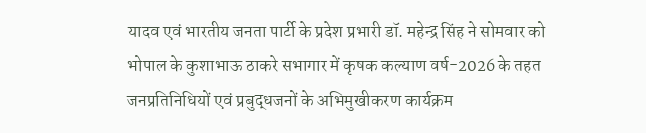यादव एवं भारतीय जनता पार्टी के प्रदेश प्रभारी डॉ. महेन्द्र सिंह ने सोमवार को भोपाल के कुशाभाऊ ठाकरे सभागार में कृषक कल्याण वर्ष-2026 के तहत जनप्रतिनिधियों एवं प्रबुद्धजनों के अभिमुखीकरण कार्यक्रम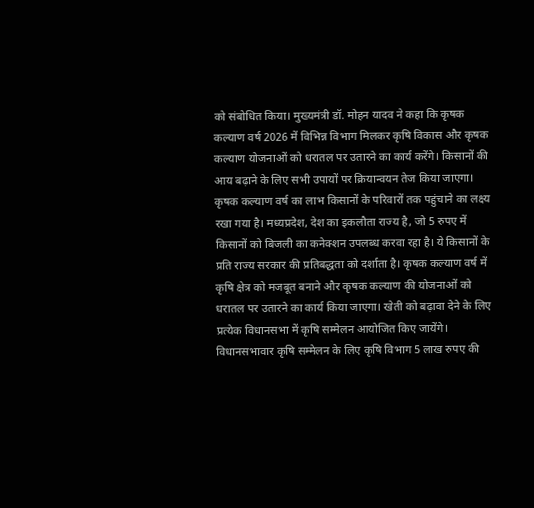को संबोधित किया। मुख्यमंत्री डॉ. मोहन यादव ने कहा कि कृषक कल्याण वर्ष 2026 में विभिन्न विभाग मिलकर कृषि विकास और कृषक कल्याण योजनाओं को धरातल पर उतारने का कार्य करेंगे। किसानों की आय बढ़ाने के लिए सभी उपायों पर क्रियान्वयन तेज किया जाएगा। कृषक कल्याण वर्ष का लाभ किसानों के परिवारों तक पहुंचाने का लक्ष्य रखा गया है। मध्यप्रदेश, देश का इकलौता राज्य है, जो 5 रुपए में किसानों को बिजली का कनेक्शन उपलब्ध करवा रहा है। ये किसानों के प्रति राज्य सरकार की प्रतिबद्धता को दर्शाता है। कृषक कल्याण वर्ष में कृषि क्षेत्र को मजबूत बनाने और कृषक कल्याण की योजनाओं को धरातल पर उतारने का कार्य किया जाएगा। खेती को बढ़ावा देने के लिए प्रत्येक विधानसभा में कृषि सम्मेलन आयोजित किए जायेंगे। विधानसभावार कृषि सम्मेलन के लिए कृषि विभाग 5 लाख रुपए की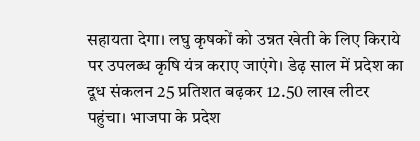सहायता देगा। लघु कृषकों को उन्नत खेती के लिए किराये पर उपलब्ध कृषि यंत्र कराए जाएंगे। डेढ़ साल में प्रदेश का दूध संकलन 25 प्रतिशत बढ़कर 12.50 लाख लीटर पहुंचा। भाजपा के प्रदेश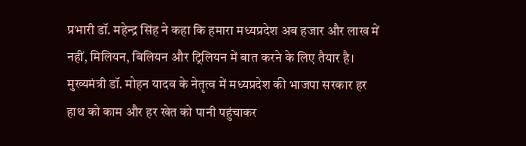प्रभारी डॉ. महेन्द्र सिंह ने कहा कि हमारा मध्यप्रदेश अब हजार और लाख में नहीं, मिलियन, बिलियन और ट्रिलियन में बात करने के लिए तैयार है। मुख्यमंत्री डॉ. मोहन यादव के नेतृत्व में मध्यप्रदेश की भाजपा सरकार हर हाथ को काम और हर खेत को पानी पहुंचाकर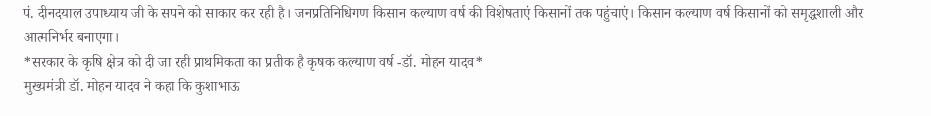पं. दीनदयाल उपाध्याय जी के सपने को साकार कर रही है। जनप्रतिनिधिगण किसान कल्याण वर्ष की विशेषताएं किसानों तक पहुंचाएं। किसान कल्याण वर्ष किसानों को समृद्धशाली और आत्मनिर्भर बनाएगा।
*सरकार के कृषि क्षेत्र को दी जा रही प्राथमिकता का प्रतीक है कृषक कल्याण वर्ष -डॉ. मोहन यादव*
मुख्यमंत्री डॉ. मोहन यादव ने कहा कि कुशाभाऊ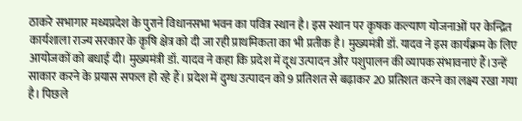ठाकरे सभागार मध्यप्रदेश के पुराने विधानसभा भवन का पवित्र स्थान है। इस स्थान पर कृषक कल्याण योजनाओं पर केन्द्रित कार्यशाला राज्य सरकार के कृषि क्षेत्र को दी जा रही प्राथमिकता का भी प्रतीक है। मुख्यमंत्री डॉ. यादव ने इस कार्यक्रम के लिए आयोजकों को बधाई दी। मुख्यमंत्री डॉ. यादव ने कहा कि प्रदेश में दूध उत्पादन और पशुपालन की व्यापक संभावनाएं हैं।उन्हें साकार करने के प्रयास सफल हो रहे हैं। प्रदेश में दुग्ध उत्पादन को 9 प्रतिशत से बढ़ाकर 20 प्रतिशत करने का लक्ष्य रखा गया है। पिछले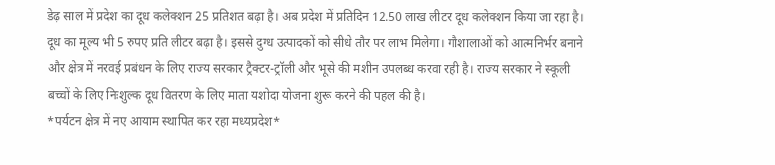डेढ़ साल में प्रदेश का दूध कलेक्शन 25 प्रतिशत बढ़ा है। अब प्रदेश में प्रतिदिन 12.50 लाख लीटर दूध कलेक्शन किया जा रहा है। दूध का मूल्य भी 5 रुपए प्रति लीटर बढ़ा है। इससे दुग्ध उत्पादकों को सीधे तौर पर लाभ मिलेगा। गौशालाओं को आत्मनिर्भर बनाने और क्षेत्र में नरवई प्रबंधन के लिए राज्य सरकार ट्रैक्टर-ट्रॉली और भूसे की मशीन उपलब्ध करवा रही है। राज्य सरकार ने स्कूली बच्चों के लिए निःशुल्क दूध वितरण के लिए माता यशोदा योजना शुरू करने की पहल की है।
*पर्यटन क्षेत्र में नए आयाम स्थापित कर रहा मध्यप्रदेश*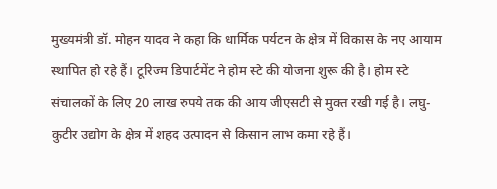मुख्यमंत्री डॉ. मोहन यादव ने कहा कि धार्मिक पर्यटन के क्षेत्र में विकास के नए आयाम स्थापित हो रहे हैं। टूरिज्म डिपार्टमेंट ने होम स्टे की योजना शुरू की है। होम स्टे संचालकों के लिए 20 लाख रुपये तक की आय जीएसटी से मुक्त रखी गई है। लघु-कुटीर उद्योग के क्षेत्र में शहद उत्पादन से किसान लाभ कमा रहे हैं।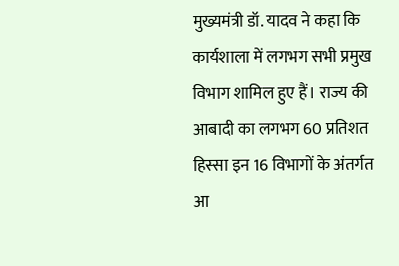मुख्यमंत्री डॉ. यादव ने कहा कि कार्यशाला में लगभग सभी प्रमुख विभाग शामिल हुए हैं। राज्य की आबादी का लगभग 60 प्रतिशत हिस्सा इन 16 विभागों के अंतर्गत आ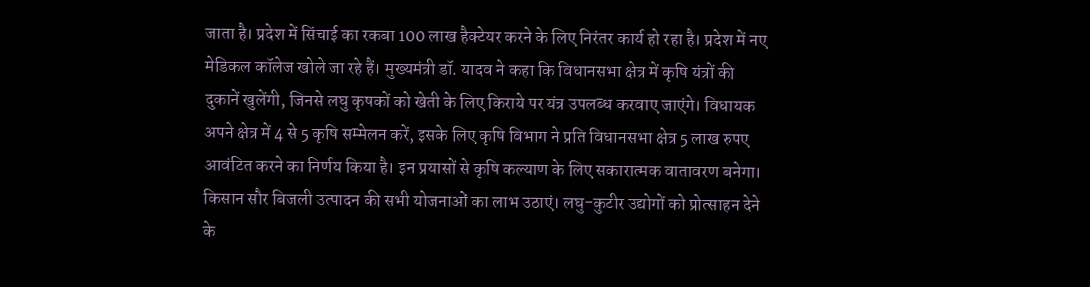जाता है। प्रदेश में सिंचाई का रकबा 100 लाख हैक्टेयर करने के लिए निरंतर कार्य हो रहा है। प्रदेश में नए मेडिकल कॉलेज खोले जा रहे हैं। मुख्यमंत्री डॉ. यादव ने कहा कि विधानसभा क्षेत्र में कृषि यंत्रों की दुकानें खुलेंगी, जिनसे लघु कृषकों को खेती के लिए किराये पर यंत्र उपलब्ध करवाए जाएंगे। विधायक अपने क्षेत्र में 4 से 5 कृषि सम्मेलन करें, इसके लिए कृषि विभाग ने प्रति विधानसभा क्षेत्र 5 लाख रुपए आवंटित करने का निर्णय किया है। इन प्रयासों से कृषि कल्याण के लिए सकारात्मक वातावरण बनेगा। किसान सौर बिजली उत्पादन की सभी योजनाओं का लाभ उठाएं। लघु-कुटीर उद्योगों को प्रोत्साहन देने के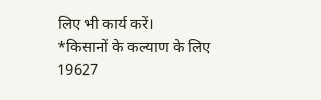लिए भी कार्य करें।
*किसानों के कल्याण के लिए 19627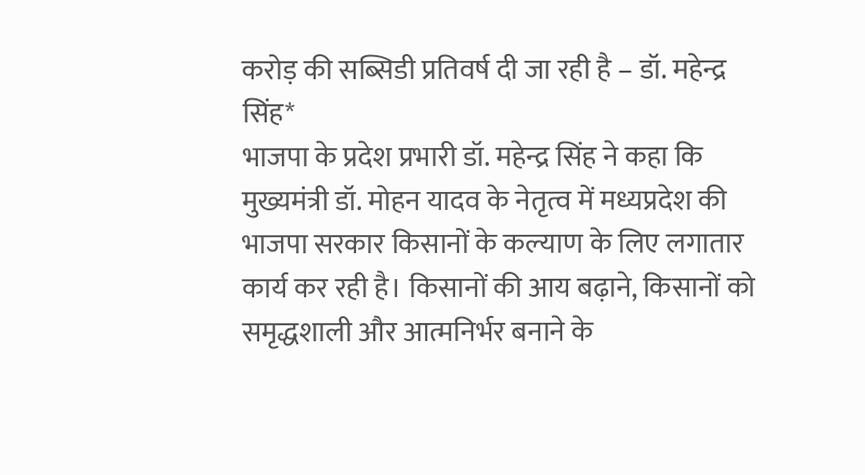करोड़ की सब्सिडी प्रतिवर्ष दी जा रही है – डॉ. महेन्द्र सिंह*
भाजपा के प्रदेश प्रभारी डॉ. महेन्द्र सिंह ने कहा कि मुख्यमंत्री डॉ. मोहन यादव के नेतृत्व में मध्यप्रदेश की भाजपा सरकार किसानों के कल्याण के लिए लगातार कार्य कर रही है। किसानों की आय बढ़ाने, किसानों को समृद्धशाली और आत्मनिर्भर बनाने के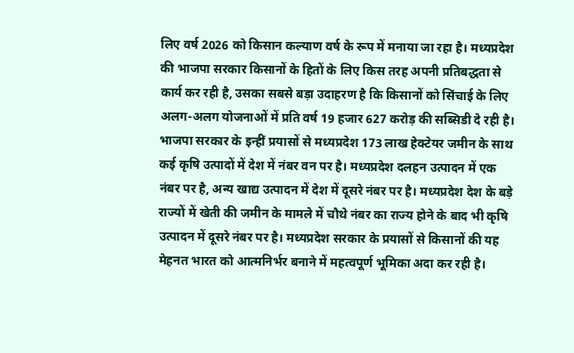लिए वर्ष 2026 को किसान कल्याण वर्ष के रूप में मनाया जा रहा है। मध्यप्रदेश की भाजपा सरकार किसानों के हितों के लिए किस तरह अपनी प्रतिबद्धता से कार्य कर रही है, उसका सबसे बड़ा उदाहरण है कि किसानों को सिंचाई के लिए अलग-अलग योजनाओं में प्रति वर्ष 19 हजार 627 करोड़ की सब्सिडी दे रही है। भाजपा सरकार के इन्हीं प्रयासों से मध्यप्रदेश 173 लाख हेक्टेयर जमीन के साथ कई कृषि उत्पादों में देश में नंबर वन पर है। मध्यप्रदेश दलहन उत्पादन में एक नंबर पर है, अन्य खाद्य उत्पादन में देश में दूसरे नंबर पर है। मध्यप्रदेश देश के बड़े राज्यों में खेती की जमीन के मामले में चौथे नंबर का राज्य होने के बाद भी कृषि उत्पादन में दूसरे नंबर पर है। मध्यप्रदेश सरकार के प्रयासों से किसानों की यह मेहनत भारत को आत्मनिर्भर बनाने में महत्वपूर्ण भूमिका अदा कर रही है।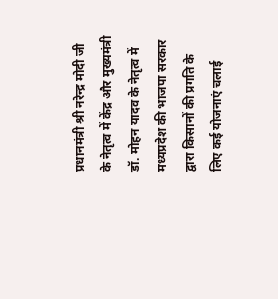प्रधानमंत्री श्री नरेन्द्र मोदी जी के नेतृत्व में केंद्र और मुख्यमंत्री डॉ. मोहन यादव के नेतृत्व में मध्यप्रदेश की भाजपा सरकार द्वारा किसानों की प्रगति के लिए कई योजनाएं चलाई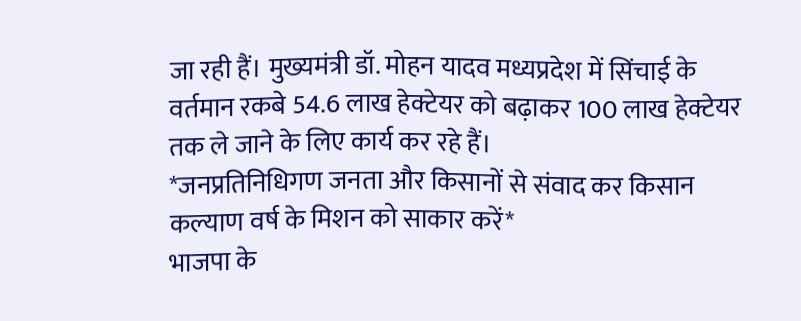जा रही हैं। मुख्यमंत्री डॉ. मोहन यादव मध्यप्रदेश में सिंचाई के वर्तमान रकबे 54.6 लाख हेक्टेयर को बढ़ाकर 100 लाख हेक्टेयर तक ले जाने के लिए कार्य कर रहे हैं।
*जनप्रतिनिधिगण जनता और किसानों से संवाद कर किसान कल्याण वर्ष के मिशन को साकार करें*
भाजपा के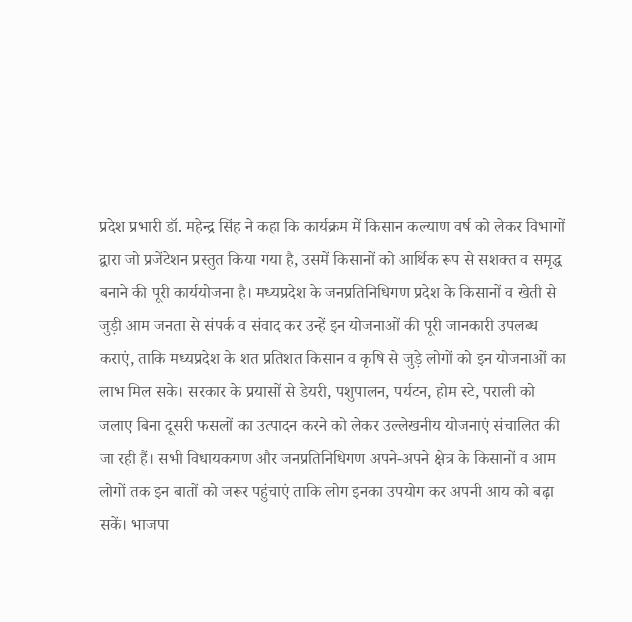प्रदेश प्रभारी डॉ. महेन्द्र सिंह ने कहा कि कार्यक्रम में किसान कल्याण वर्ष को लेकर विभागों द्वारा जो प्रजेंटेशन प्रस्तुत किया गया है, उसमें किसानों को आर्थिक रूप से सशक्त व समृद्ध बनाने की पूरी कार्ययोजना है। मध्यप्रदेश के जनप्रतिनिधिगण प्रदेश के किसानों व खेती से जुड़ी आम जनता से संपर्क व संवाद कर उन्हें इन योजनाओं की पूरी जानकारी उपलब्ध कराएं, ताकि मध्यप्रदेश के शत प्रतिशत किसान व कृषि से जुड़े लोगों को इन योजनाओं का लाभ मिल सके। सरकार के प्रयासों से डेयरी, पशुपालन, पर्यटन, होम स्टे, पराली को जलाए बिना दूसरी फसलों का उत्पादन करने को लेकर उल्लेखनीय योजनाएं संचालित की जा रही हैं। सभी विधायकगण और जनप्रतिनिधिगण अपने-अपने क्षेत्र के किसानों व आम लोगों तक इन बातों को जरूर पहुंचाएं ताकि लोग इनका उपयोग कर अपनी आय को बढ़ा सकें। भाजपा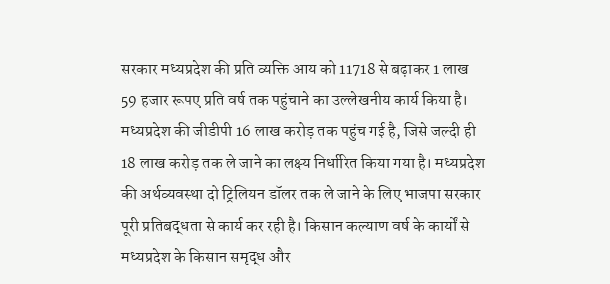सरकार मध्यप्रदेश की प्रति व्यक्ति आय को 11718 से बढ़ाकर 1 लाख 59 हजार रूपए प्रति वर्ष तक पहुंचाने का उल्लेखनीय कार्य किया है। मध्यप्रदेश की जीडीपी 16 लाख करोड़ तक पहुंच गई है, जिसे जल्दी ही 18 लाख करोड़ तक ले जाने का लक्ष्य निर्धारित किया गया है। मध्यप्रदेश की अर्थव्यवस्था दो ट्रिलियन डॉलर तक ले जाने के लिए भाजपा सरकार पूरी प्रतिबद्धता से कार्य कर रही है। किसान कल्याण वर्ष के कार्यों से मध्यप्रदेश के किसान समृद्ध और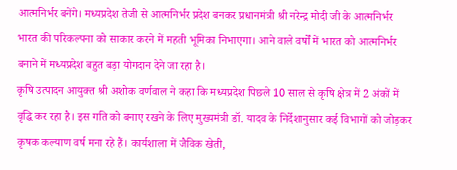आत्मनिर्भर बनेंगे। मध्यप्रदेश तेजी से आत्मनिर्भर प्रदेश बनकर प्रधानमंत्री श्री नरेन्द्र मोदी जी के आत्मनिर्भर भारत की परिकल्पना को साकार करने में महती भूमिका निभाएगा। आने वाले वर्षों में भारत को आत्मनिर्भर बनाने में मध्यप्रदेश बहुत बड़ा योगदान देने जा रहा है।
कृषि उत्पादन आयुक्त श्री अशोक वर्णवाल ने कहा कि मध्यप्रदेश पिछले 10 साल से कृषि क्षेत्र में 2 अंकों में वृद्धि कर रहा है। इस गति को बनाए रखने के लिए मुख्यमंत्री डॉ. यादव के निर्देशानुसार कई विभागों को जोड़कर कृषक कल्याण वर्ष मना रहे हैं। कार्यशाला में जैविक खेती,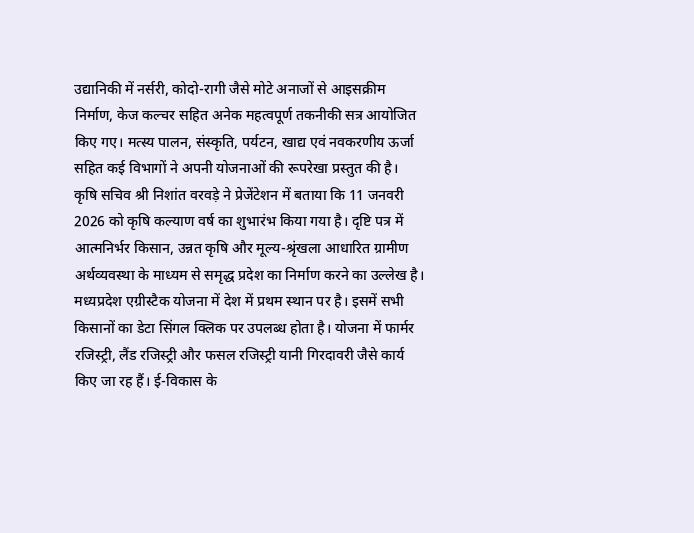उद्यानिकी में नर्सरी, कोदो-रागी जैसे मोटे अनाजों से आइसक्रीम निर्माण, केज कल्चर सहित अनेक महत्वपूर्ण तकनीकी सत्र आयोजित किए गए। मत्स्य पालन, संस्कृति, पर्यटन, खाद्य एवं नवकरणीय ऊर्जा सहित कई विभागों ने अपनी योजनाओं की रूपरेखा प्रस्तुत की है।
कृषि सचिव श्री निशांत वरवड़े ने प्रेजेंटेशन में बताया कि 11 जनवरी 2026 को कृषि कल्याण वर्ष का शुभारंभ किया गया है। दृष्टि पत्र में आत्मनिर्भर किसान, उन्नत कृषि और मूल्य-श्रृंखला आधारित ग्रामीण अर्थव्यवस्था के माध्यम से समृद्ध प्रदेश का निर्माण करने का उल्लेख है। मध्यप्रदेश एग्रीस्टैक योजना में देश में प्रथम स्थान पर है। इसमें सभी किसानों का डेटा सिंगल क्लिक पर उपलब्ध होता है। योजना में फार्मर रजिस्ट्री, लैंड रजिस्ट्री और फसल रजिस्ट्री यानी गिरदावरी जैसे कार्य किए जा रह हैं। ई-विकास के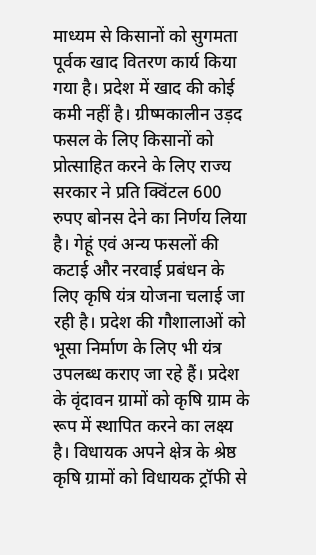माध्यम से किसानों को सुगमता पूर्वक खाद वितरण कार्य किया गया है। प्रदेश में खाद की कोई कमी नहीं है। ग्रीष्मकालीन उड़द फसल के लिए किसानों को प्रोत्साहित करने के लिए राज्य सरकार ने प्रति क्विंटल 600 रुपए बोनस देने का निर्णय लिया है। गेहूं एवं अन्य फसलों की कटाई और नरवाई प्रबंधन के लिए कृषि यंत्र योजना चलाई जा रही है। प्रदेश की गौशालाओं को भूसा निर्माण के लिए भी यंत्र उपलब्ध कराए जा रहे हैं। प्रदेश के वृंदावन ग्रामों को कृषि ग्राम के रूप में स्थापित करने का लक्ष्य है। विधायक अपने क्षेत्र के श्रेष्ठ कृषि ग्रामों को विधायक ट्रॉफी से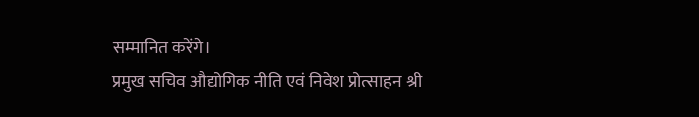सम्मानित करेंगे।
प्रमुख सचिव औद्योगिक नीति एवं निवेश प्रोत्साहन श्री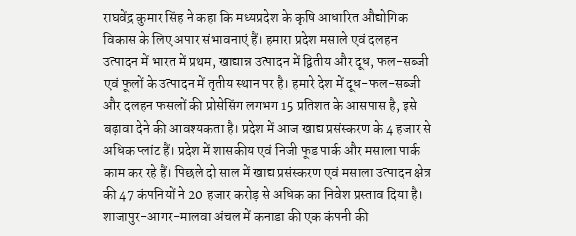राघवेंद्र कुमार सिंह ने कहा कि मध्यप्रदेश के कृषि आधारित औद्योगिक विकास के लिए अपार संभावनाएं हैं। हमारा प्रदेश मसाले एवं दलहन उत्पादन में भारत में प्रथम, खाद्यान्न उत्पादन में द्वितीय और दूध, फल-सब्जी एवं फूलों के उत्पादन में तृतीय स्थान पर है। हमारे देश में दूध-फल-सब्जी और दलहन फसलों की प्रोसेसिंग लगभग 15 प्रतिशत के आसपास है, इसे बढ़ावा देने की आवश्यकता है। प्रदेश में आज खाद्य प्रसंस्करण के 4 हजार से अधिक प्लांट हैं। प्रदेश में शासकीय एवं निजी फूड पार्क और मसाला पार्क काम कर रहे हैं। पिछले दो साल में खाद्य प्रसंस्करण एवं मसाला उत्पादन क्षेत्र की 47 कंपनियों ने 20 हजार करोड़ से अधिक का निवेश प्रस्ताव दिया है। शाजापुर-आगर-मालवा अंचल में कनाडा की एक कंपनी की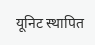यूनिट स्थापित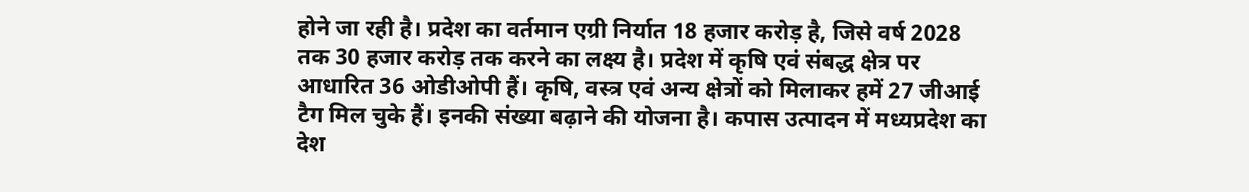होने जा रही है। प्रदेश का वर्तमान एग्री निर्यात 18 हजार करोड़ है, जिसे वर्ष 2028 तक 30 हजार करोड़ तक करने का लक्ष्य है। प्रदेश में कृषि एवं संबद्ध क्षेत्र पर आधारित 36 ओडीओपी हैं। कृषि, वस्त्र एवं अन्य क्षेत्रों को मिलाकर हमें 27 जीआई टैग मिल चुके हैं। इनकी संख्या बढ़ाने की योजना है। कपास उत्पादन में मध्यप्रदेश का देश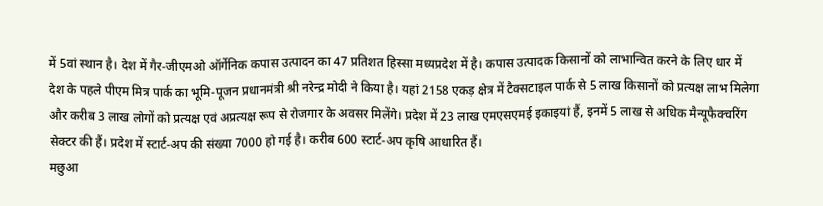में 5वां स्थान है। देश में गैर-जीएमओ ऑर्गेनिक कपास उत्पादन का 47 प्रतिशत हिस्सा मध्यप्रदेश में है। कपास उत्पादक किसानों को लाभान्वित करने के लिए धार में देश के पहले पीएम मित्र पार्क का भूमि-पूजन प्रधानमंत्री श्री नरेन्द्र मोदी ने किया है। यहां 2158 एकड़ क्षेत्र में टैक्सटाइल पार्क से 5 लाख किसानों को प्रत्यक्ष लाभ मिलेगा और करीब 3 लाख लोगों को प्रत्यक्ष एवं अप्रत्यक्ष रूप से रोजगार के अवसर मिलेंगे। प्रदेश में 23 लाख एमएसएमई इकाइयां हैं, इनमें 5 लाख से अधिक मैन्यूफैक्चरिंग सेक्टर की हैं। प्रदेश में स्टार्ट-अप की संख्या 7000 हो गई है। करीब 600 स्टार्ट-अप कृषि आधारित हैं।
मछुआ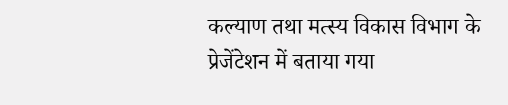कल्याण तथा मत्स्य विकास विभाग के प्रेजेंटेशन में बताया गया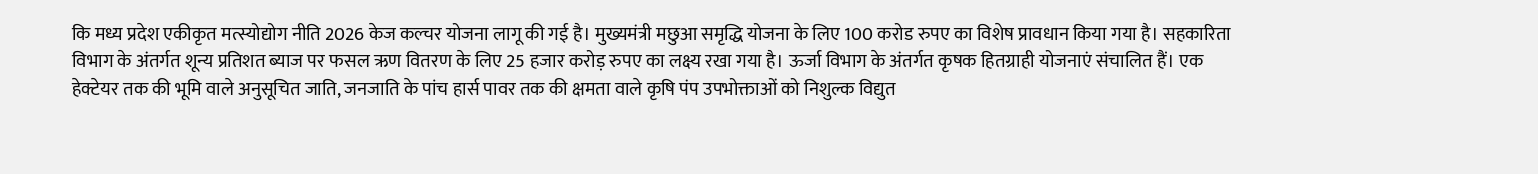कि मध्य प्रदेश एकीकृत मत्स्योद्योग नीति 2026 केज कल्चर योजना लागू की गई है। मुख्यमंत्री मछुआ समृद्धि योजना के लिए 100 करोड रुपए का विशेष प्रावधान किया गया है। सहकारिता विभाग के अंतर्गत शून्य प्रतिशत ब्याज पर फसल ऋण वितरण के लिए 25 हजार करोड़ रुपए का लक्ष्य रखा गया है। ऊर्जा विभाग के अंतर्गत कृषक हितग्राही योजनाएं संचालित हैं। एक हेक्टेयर तक की भूमि वाले अनुसूचित जाति, जनजाति के पांच हार्स पावर तक की क्षमता वाले कृषि पंप उपभोक्ताओं को निशुल्क विद्युत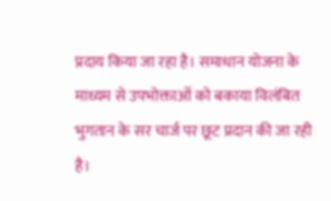प्रदाय किया जा रहा है। समाधान योजना के माध्यम से उपभोक्ताओं को बकाया विलंबित भुगतान के सर चार्ज पर छूट प्रदान की जा रही है।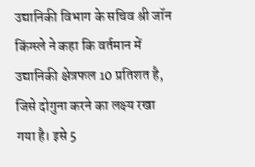उद्यानिकी विभाग के सचिव श्री जॉन किंग्स्ले ने कहा कि वर्तमान में उद्यानिकी क्षेत्रफल 10 प्रतिशत है, जिसे दोगुना करने का लक्ष्य रखा गया है। इसे 5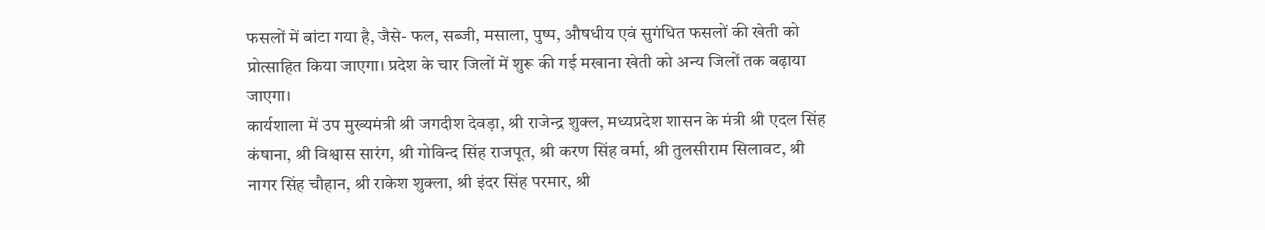फसलों में बांटा गया है, जैसे- फल, सब्जी, मसाला, पुष्प, औषधीय एवं सुगंधित फसलों की खेती को प्रोत्साहित किया जाएगा। प्रदेश के चार जिलों में शुरू की गई मखाना खेती को अन्य जिलों तक बढ़ाया जाएगा।
कार्यशाला में उप मुख्यमंत्री श्री जगदीश देवड़ा, श्री राजेन्द्र शुक्ल, मध्यप्रदेश शासन के मंत्री श्री एदल सिंह कंषाना, श्री विश्वास सारंग, श्री गोविन्द सिंह राजपूत, श्री करण सिंह वर्मा, श्री तुलसीराम सिलावट, श्री नागर सिंह चौहान, श्री राकेश शुक्ला, श्री इंदर सिंह परमार, श्री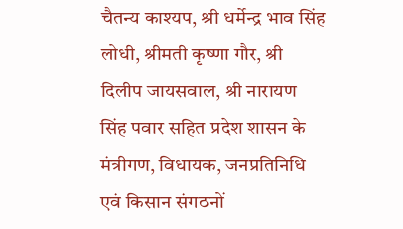चैतन्य काश्यप, श्री धर्मेन्द्र भाव सिंह लोधी, श्रीमती कृष्णा गौर, श्री दिलीप जायसवाल, श्री नारायण सिंह पवार सहित प्रदेश शासन के मंत्रीगण, विधायक, जनप्रतिनिधि एवं किसान संगठनों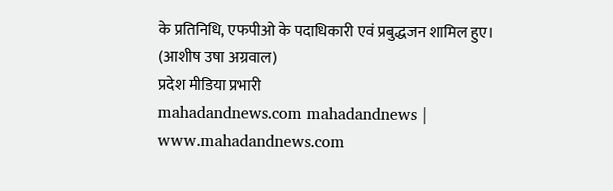के प्रतिनिधि, एफपीओ के पदाधिकारी एवं प्रबुद्धजन शामिल हुए।
(आशीष उषा अग्रवाल)
प्रदेश मीडिया प्रभारी
mahadandnews.com mahadandnews | www.mahadandnews.com